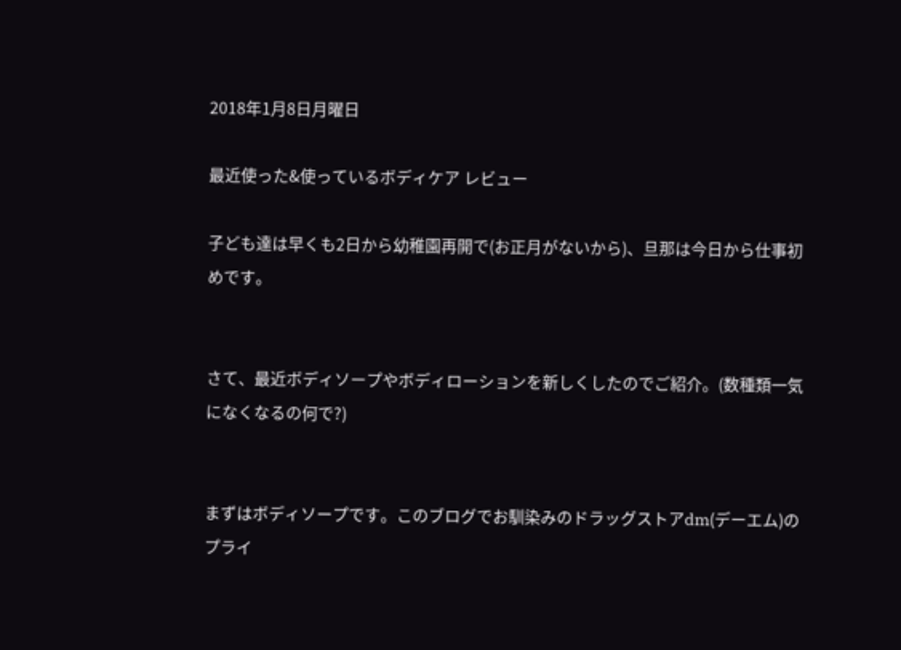2018年1月8日月曜日

最近使った&使っているボディケア レビュー

子ども達は早くも2日から幼稚園再開で(お正月がないから)、旦那は今日から仕事初めです。


さて、最近ボディソープやボディローションを新しくしたのでご紹介。(数種類一気になくなるの何で?)


まずはボディソープです。このブログでお馴染みのドラッグストアdm(デーエム)のプライ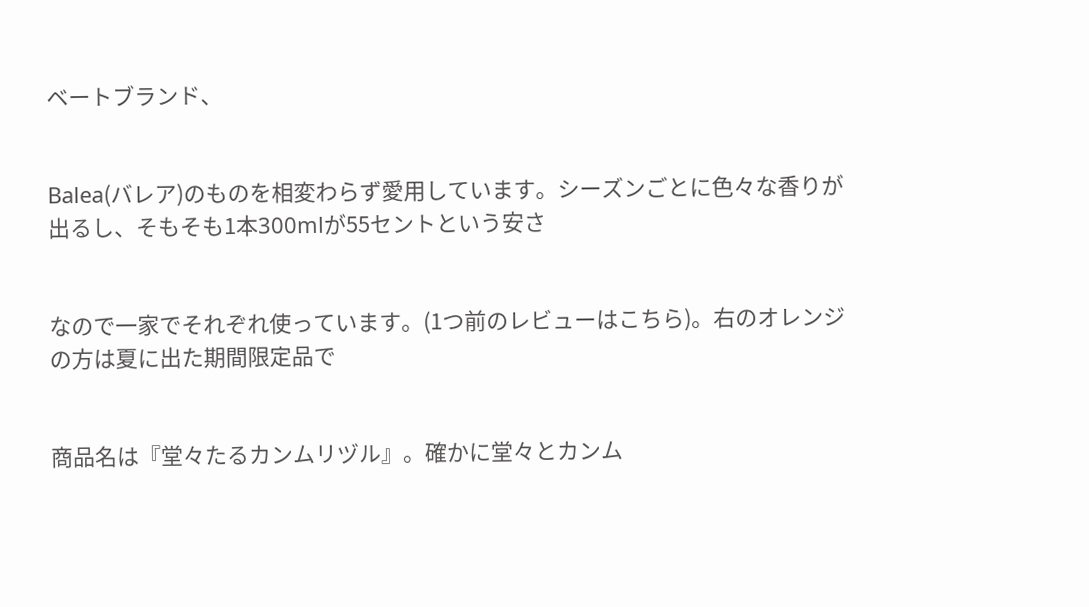ベートブランド、


Balea(バレア)のものを相変わらず愛用しています。シーズンごとに色々な香りが出るし、そもそも1本300mlが55セントという安さ


なので一家でそれぞれ使っています。(1つ前のレビューはこちら)。右のオレンジの方は夏に出た期間限定品で


商品名は『堂々たるカンムリヅル』。確かに堂々とカンム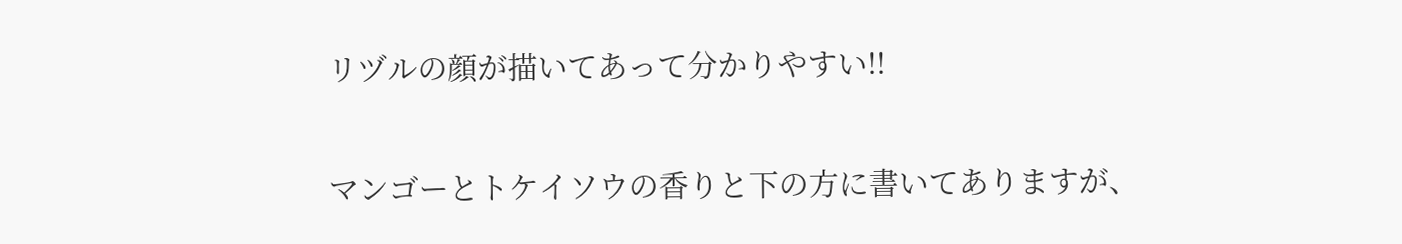リヅルの顔が描いてあって分かりやすい!!


マンゴーとトケイソウの香りと下の方に書いてありますが、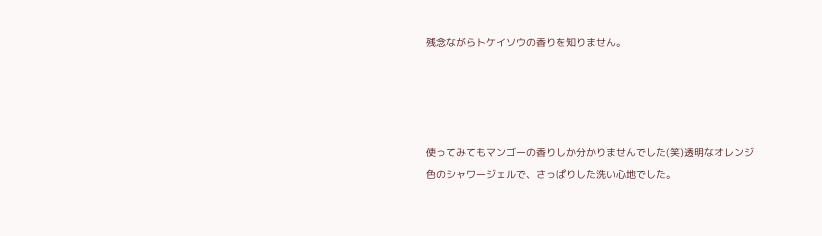残念ながらトケイソウの香りを知りません。




使ってみてもマンゴーの香りしか分かりませんでした(笑)透明なオレンジ色のシャワージェルで、さっぱりした洗い心地でした。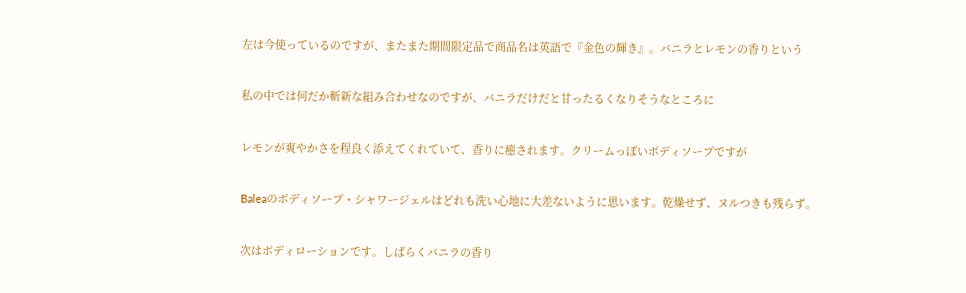左は今使っているのですが、またまた期間限定品で商品名は英語で『金色の輝き』。バニラとレモンの香りという


私の中では何だか斬新な組み合わせなのですが、バニラだけだと甘ったるくなりそうなところに


レモンが爽やかさを程良く添えてくれていて、香りに癒されます。クリームっぽいボディソープですが


Baleaのボディソープ・シャワージェルはどれも洗い心地に大差ないように思います。乾燥せず、ヌルつきも残らず。


次はボディローションです。しばらくバニラの香り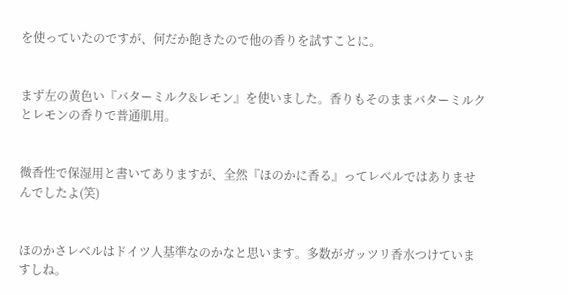を使っていたのですが、何だか飽きたので他の香りを試すことに。


まず左の黄色い『バターミルク&レモン』を使いました。香りもそのままバターミルクとレモンの香りで普通肌用。


微香性で保湿用と書いてありますが、全然『ほのかに香る』ってレベルではありませんでしたよ(笑)


ほのかさレベルはドイツ人基準なのかなと思います。多数がガッツリ香水つけていますしね。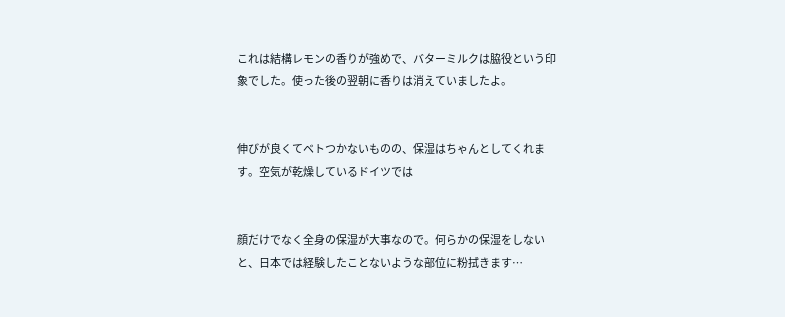これは結構レモンの香りが強めで、バターミルクは脇役という印象でした。使った後の翌朝に香りは消えていましたよ。


伸びが良くてベトつかないものの、保湿はちゃんとしてくれます。空気が乾燥しているドイツでは


顔だけでなく全身の保湿が大事なので。何らかの保湿をしないと、日本では経験したことないような部位に粉拭きます…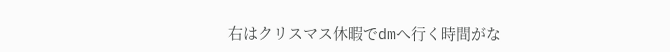右はクリスマス休暇でdmへ行く時間がな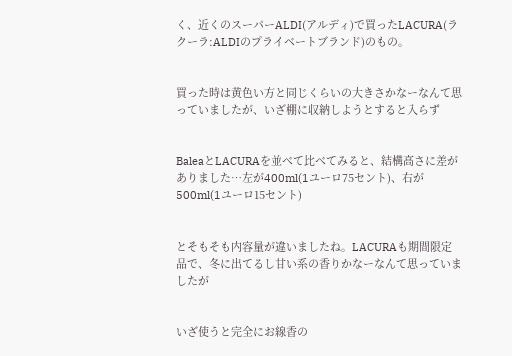く、近くのスーパーALDI(アルディ)で買ったLACURA(ラクーラ:ALDIのプライベートブランド)のもの。


買った時は黄色い方と同じくらいの大きさかなーなんて思っていましたが、いざ棚に収納しようとすると入らず


BaleaとLACURAを並べて比べてみると、結構高さに差がありました…左が400ml(1ユーロ75セント)、右が500ml(1ユーロ15セント)


とそもそも内容量が違いましたね。LACURAも期間限定品で、冬に出てるし甘い系の香りかなーなんて思っていましたが


いざ使うと完全にお線香の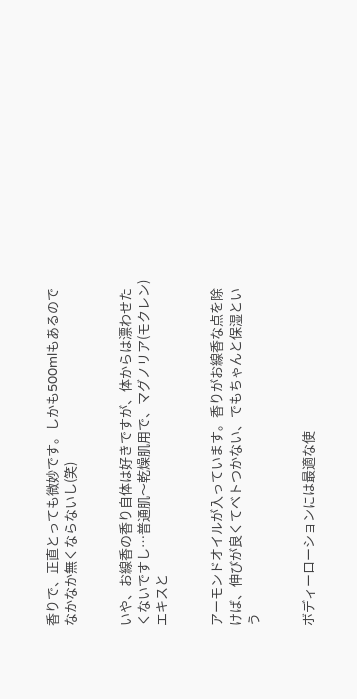香りで、正直とっても微妙です。しかも500mlもあるのでなかなか無くならないし(笑)


いや、お線香の香り自体は好きですが、体からは漂わせたくないですし…普通肌〜乾燥肌用で、マグノリア(モクレン)エキスと


アーモンドオイルが入っています。香りがお線香な点を除けば、伸びが良くてベトつかない、でもちゃんと保湿という


ボディーローションには最適な使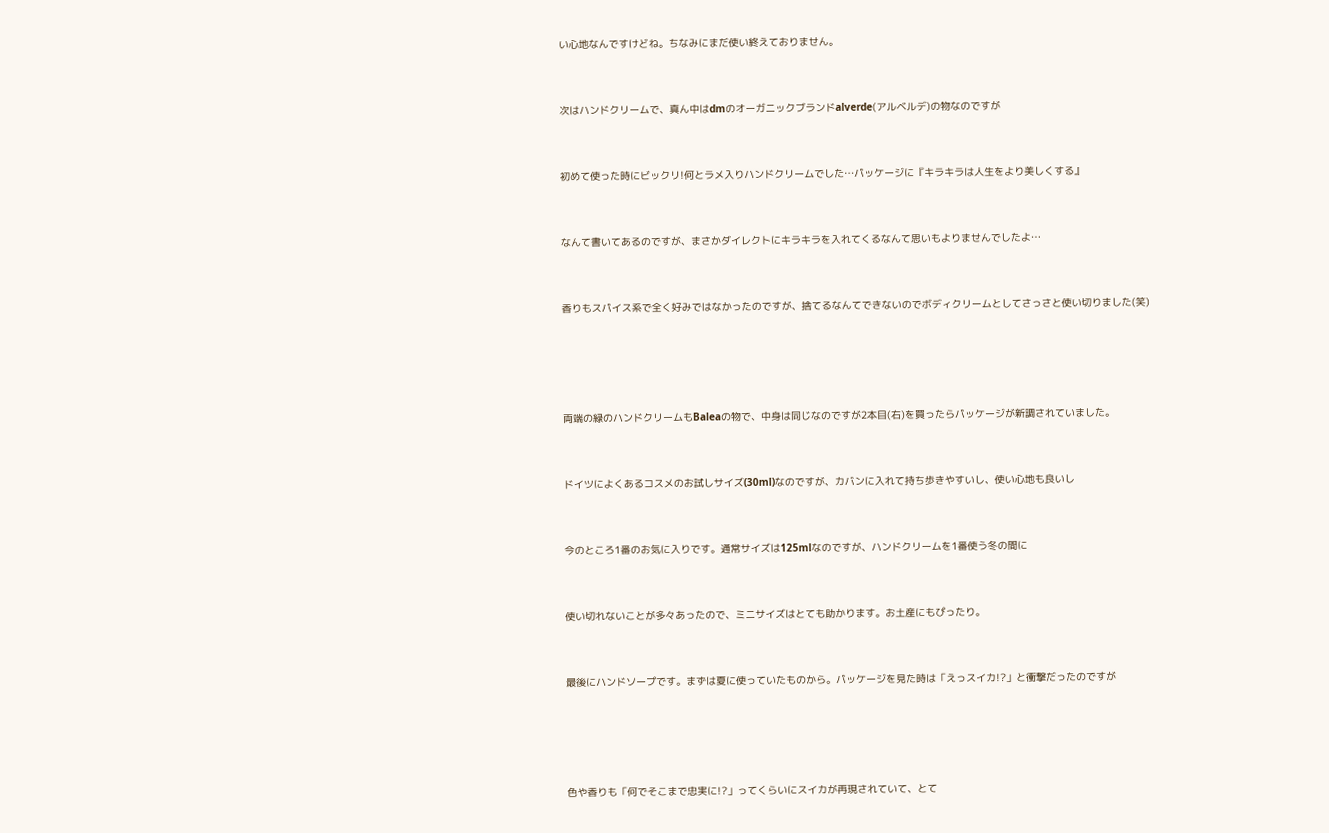い心地なんですけどね。ちなみにまだ使い終えておりません。


次はハンドクリームで、真ん中はdmのオーガニックブランドalverde(アルベルデ)の物なのですが


初めて使った時にビックリ!何とラメ入りハンドクリームでした…パッケージに『キラキラは人生をより美しくする』


なんて書いてあるのですが、まさかダイレクトにキラキラを入れてくるなんて思いもよりませんでしたよ…


香りもスパイス系で全く好みではなかったのですが、捨てるなんてできないのでボディクリームとしてさっさと使い切りました(笑)




両端の緑のハンドクリームもBaleaの物で、中身は同じなのですが2本目(右)を買ったらパッケージが新調されていました。


ドイツによくあるコスメのお試しサイズ(30ml)なのですが、カバンに入れて持ち歩きやすいし、使い心地も良いし


今のところ1番のお気に入りです。通常サイズは125mlなのですが、ハンドクリームを1番使う冬の間に


使い切れないことが多々あったので、ミニサイズはとても助かります。お土産にもぴったり。


最後にハンドソープです。まずは夏に使っていたものから。パッケージを見た時は「えっスイカ!?」と衝撃だったのですが




色や香りも「何でそこまで忠実に!?」ってくらいにスイカが再現されていて、とて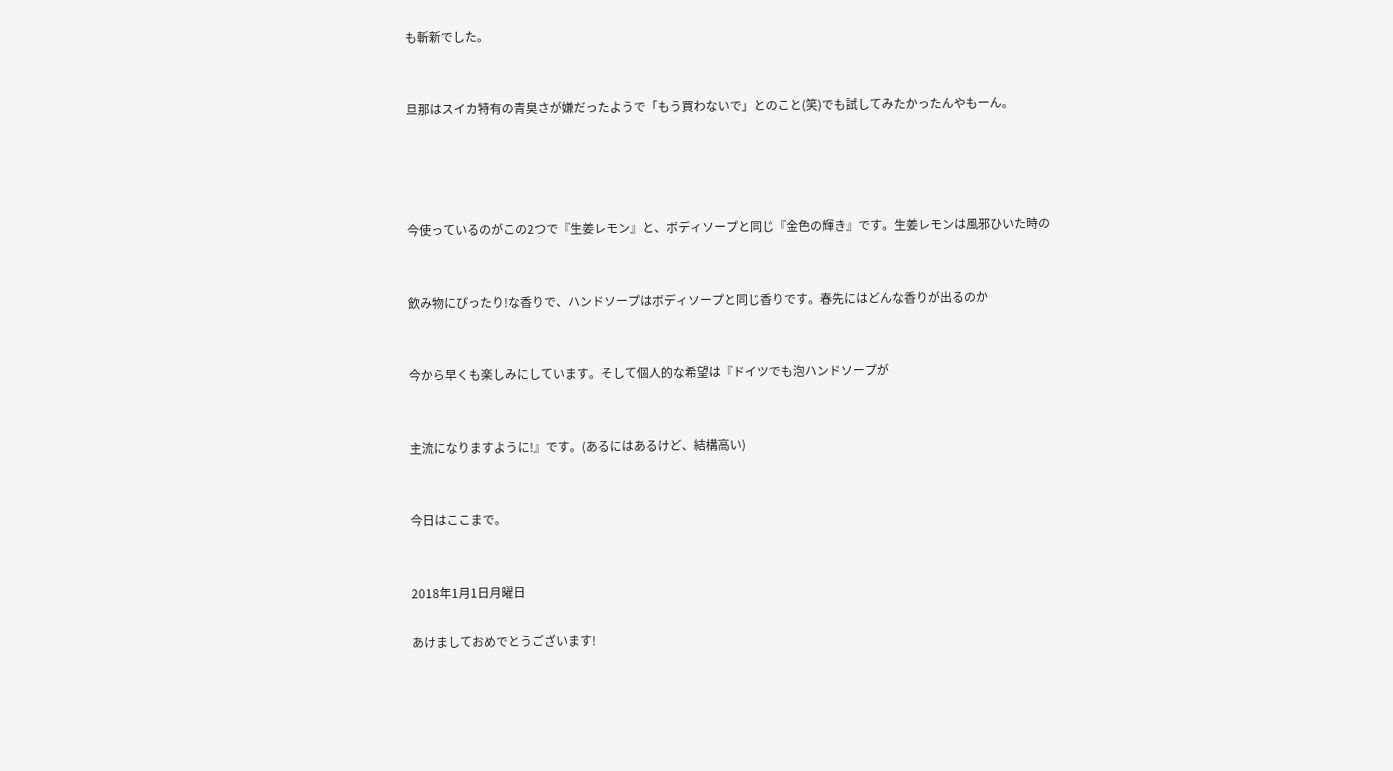も斬新でした。


旦那はスイカ特有の青臭さが嫌だったようで「もう買わないで」とのこと(笑)でも試してみたかったんやもーん。




今使っているのがこの2つで『生姜レモン』と、ボディソープと同じ『金色の輝き』です。生姜レモンは風邪ひいた時の


飲み物にぴったり!な香りで、ハンドソープはボディソープと同じ香りです。春先にはどんな香りが出るのか


今から早くも楽しみにしています。そして個人的な希望は『ドイツでも泡ハンドソープが


主流になりますように!』です。(あるにはあるけど、結構高い)


今日はここまで。


2018年1月1日月曜日

あけましておめでとうございます!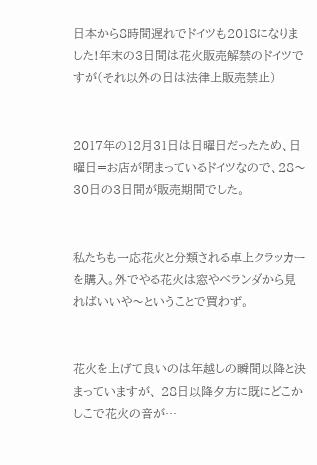日本から8時間遅れでドイツも2018になりました!年末の3日間は花火販売解禁のドイツですが(それ以外の日は法律上販売禁止)


2017年の12月31日は日曜日だったため、日曜日=お店が閉まっているドイツなので、28〜30日の3日間が販売期間でした。


私たちも一応花火と分類される卓上クラッカーを購入。外でやる花火は窓やベランダから見ればいいや〜ということで買わず。


花火を上げて良いのは年越しの瞬間以降と決まっていますが、 28日以降夕方に既にどこかしこで花火の音が…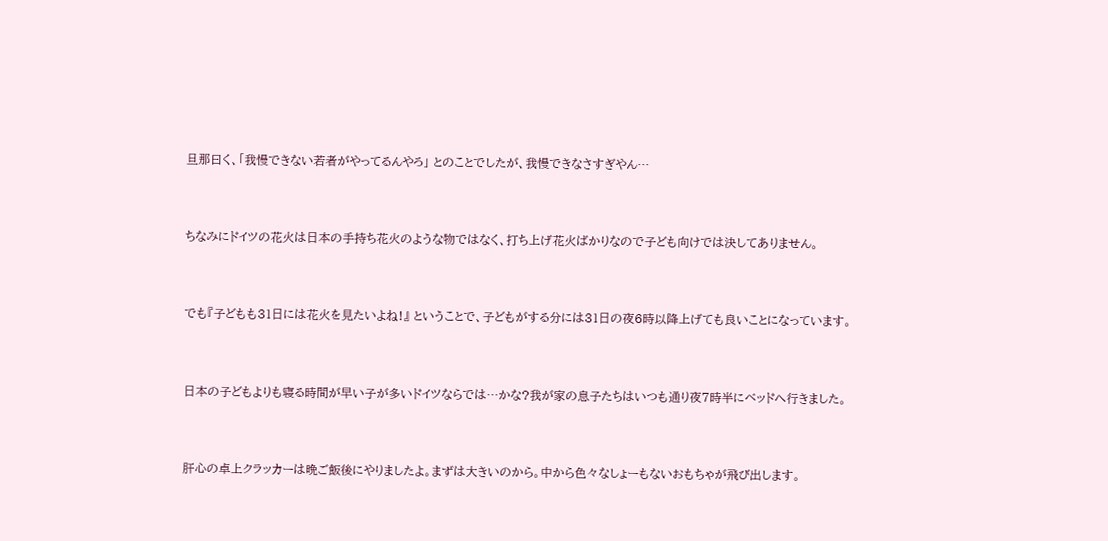旦那曰く、「我慢できない若者がやってるんやろ」 とのことでしたが、我慢できなさすぎやん…


ちなみにドイツの花火は日本の手持ち花火のような物ではなく、打ち上げ花火ばかりなので子ども向けでは決してありません。


でも『子どもも31日には花火を見たいよね!』 ということで、子どもがする分には31日の夜6時以降上げても良いことになっています。


日本の子どもよりも寝る時間が早い子が多いドイツならでは…かな?我が家の息子たちはいつも通り夜7時半にベッドへ行きました。


肝心の卓上クラッカーは晩ご飯後にやりましたよ。まずは大きいのから。中から色々なしょーもないおもちゃが飛び出します。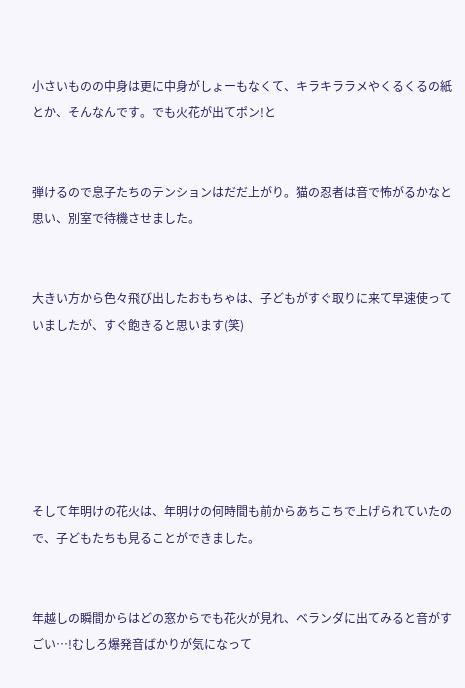小さいものの中身は更に中身がしょーもなくて、キラキララメやくるくるの紙とか、そんなんです。でも火花が出てポン!と


弾けるので息子たちのテンションはだだ上がり。猫の忍者は音で怖がるかなと思い、別室で待機させました。


大きい方から色々飛び出したおもちゃは、子どもがすぐ取りに来て早速使っていましたが、すぐ飽きると思います(笑)






そして年明けの花火は、年明けの何時間も前からあちこちで上げられていたので、子どもたちも見ることができました。


年越しの瞬間からはどの窓からでも花火が見れ、ベランダに出てみると音がすごい…!むしろ爆発音ばかりが気になって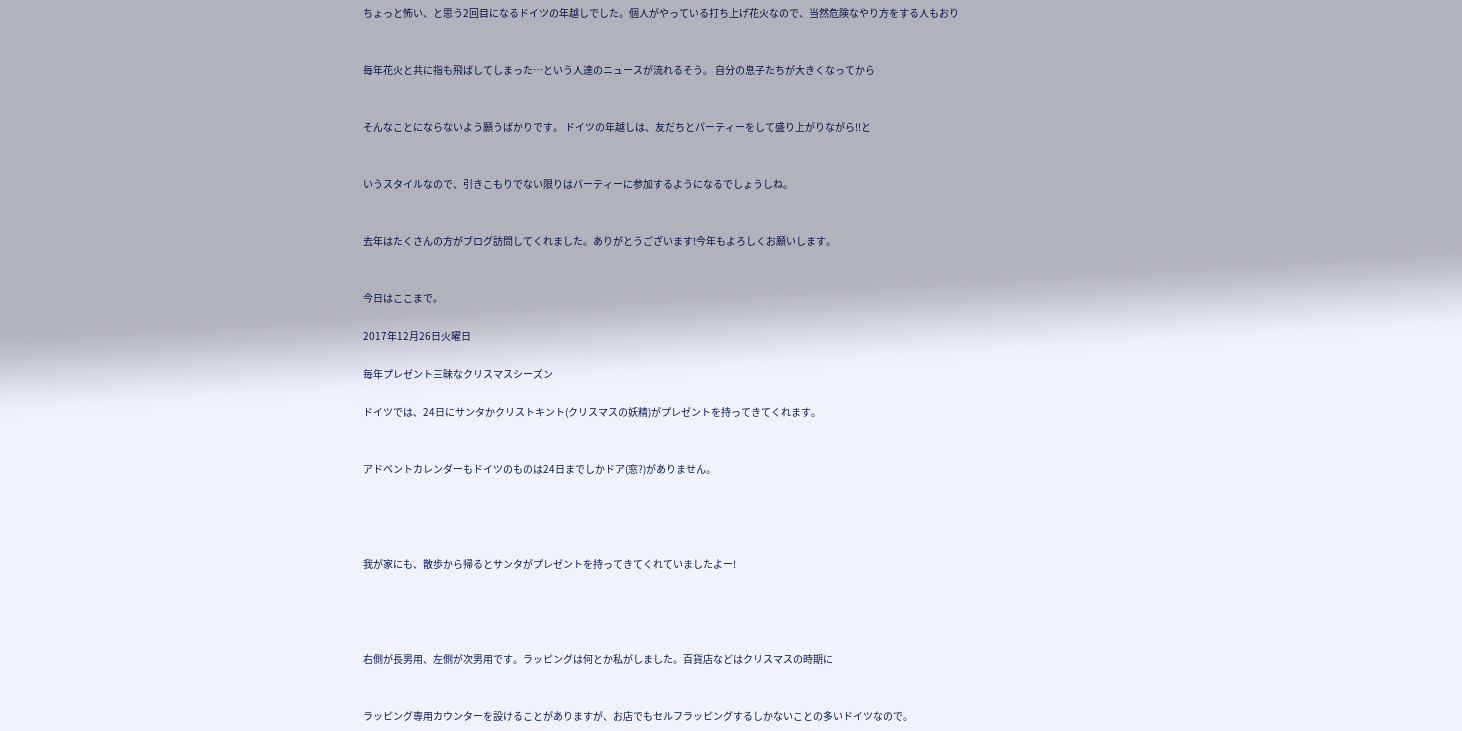ちょっと怖い、と思う2回目になるドイツの年越しでした。個人がやっている打ち上げ花火なので、当然危険なやり方をする人もおり


毎年花火と共に指も飛ばしてしまった…という人達のニュースが流れるそう。 自分の息子たちが大きくなってから


そんなことにならないよう願うばかりです。 ドイツの年越しは、友だちとパーティーをして盛り上がりながら!!と


いうスタイルなので、引きこもりでない限りはパーティーに参加するようになるでしょうしね。


去年はたくさんの方がブログ訪問してくれました。ありがとうございます!今年もよろしくお願いします。


今日はここまで。

2017年12月26日火曜日

毎年プレゼント三昧なクリスマスシーズン

ドイツでは、24日にサンタかクリストキント(クリスマスの妖精)がプレゼントを持ってきてくれます。


アドベントカレンダーもドイツのものは24日までしかドア(窓?)がありません。




我が家にも、散歩から帰るとサンタがプレゼントを持ってきてくれていましたよー!




右側が長男用、左側が次男用です。ラッピングは何とか私がしました。百貨店などはクリスマスの時期に


ラッピング専用カウンターを設けることがありますが、お店でもセルフラッピングするしかないことの多いドイツなので。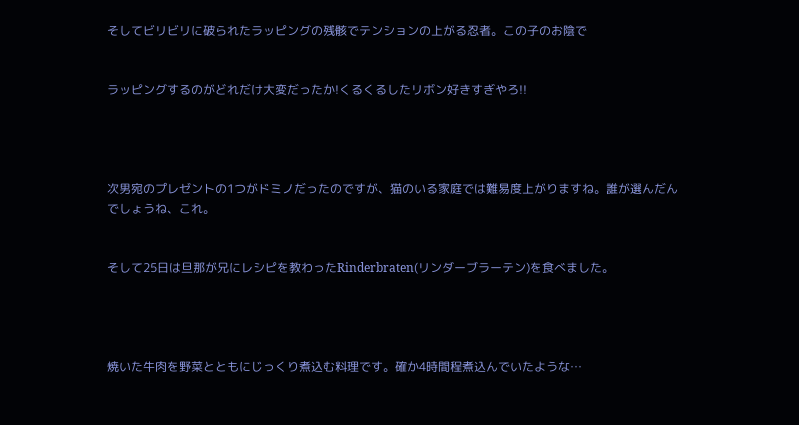そしてビリビリに破られたラッピングの残骸でテンションの上がる忍者。この子のお陰で


ラッピングするのがどれだけ大変だったか!くるくるしたリボン好きすぎやろ!!




次男宛のプレゼントの1つがドミノだったのですが、猫のいる家庭では難易度上がりますね。誰が選んだんでしょうね、これ。


そして25日は旦那が兄にレシピを教わったRinderbraten(リンダーブラーテン)を食べました。




焼いた牛肉を野菜とともにじっくり煮込む料理です。確か4時間程煮込んでいたような…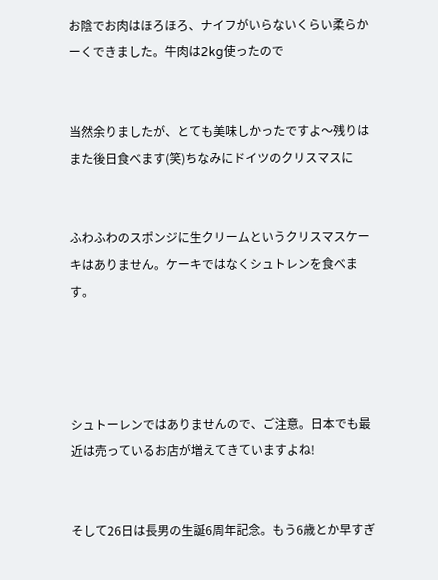お陰でお肉はほろほろ、ナイフがいらないくらい柔らかーくできました。牛肉は2kg使ったので


当然余りましたが、とても美味しかったですよ〜残りはまた後日食べます(笑)ちなみにドイツのクリスマスに


ふわふわのスポンジに生クリームというクリスマスケーキはありません。ケーキではなくシュトレンを食べます。




シュトーレンではありませんので、ご注意。日本でも最近は売っているお店が増えてきていますよね!


そして26日は長男の生誕6周年記念。もう6歳とか早すぎ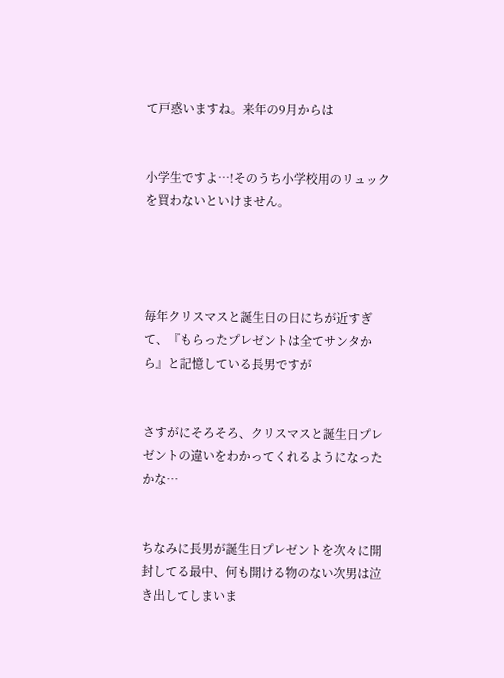て戸惑いますね。来年の9月からは


小学生ですよ…!そのうち小学校用のリュックを買わないといけません。




毎年クリスマスと誕生日の日にちが近すぎて、『もらったプレゼントは全てサンタから』と記憶している長男ですが


さすがにそろそろ、クリスマスと誕生日プレゼントの違いをわかってくれるようになったかな…


ちなみに長男が誕生日プレゼントを次々に開封してる最中、何も開ける物のない次男は泣き出してしまいま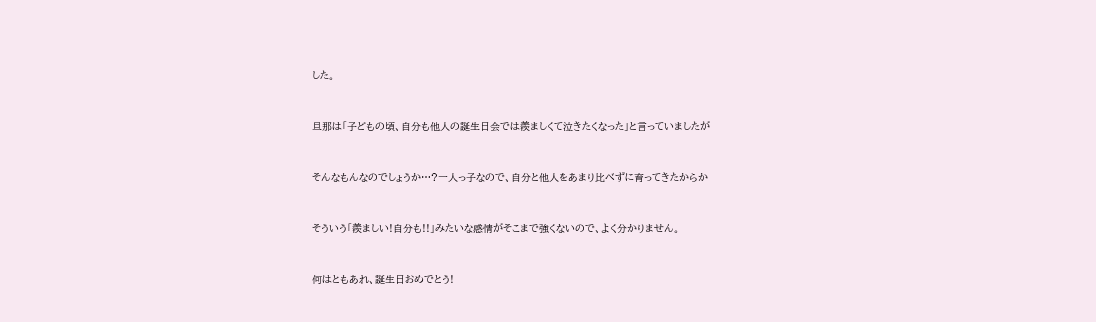した。


旦那は「子どもの頃、自分も他人の誕生日会では羨ましくて泣きたくなった」と言っていましたが


そんなもんなのでしょうか…?一人っ子なので、自分と他人をあまり比べずに育ってきたからか


そういう「羨ましい!自分も!!」みたいな感情がそこまで強くないので、よく分かりません。


何はともあれ、誕生日おめでとう!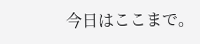今日はここまで。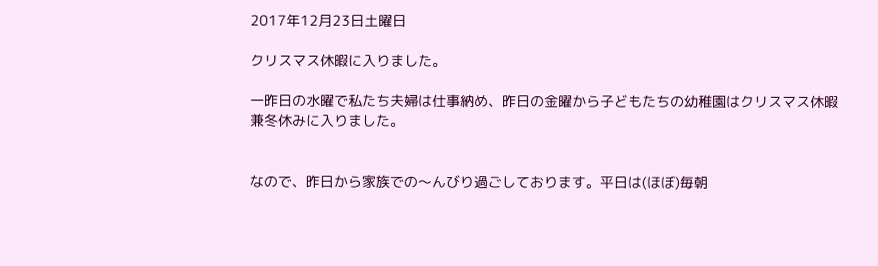2017年12月23日土曜日

クリスマス休暇に入りました。

一昨日の水曜で私たち夫婦は仕事納め、昨日の金曜から子どもたちの幼稚園はクリスマス休暇兼冬休みに入りました。


なので、昨日から家族での〜んびり過ごしております。平日は(ほぼ)毎朝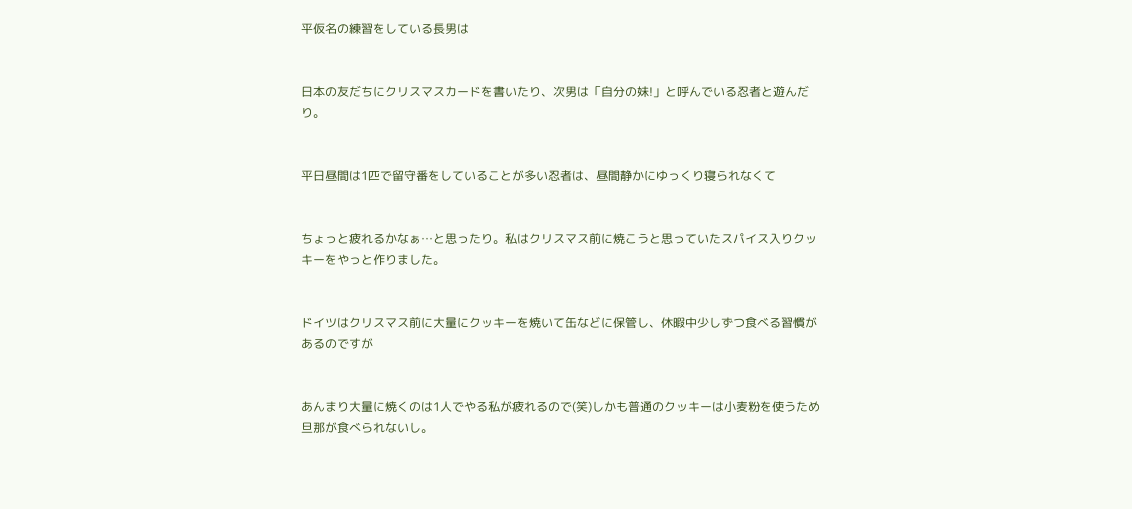平仮名の練習をしている長男は


日本の友だちにクリスマスカードを書いたり、次男は「自分の妹!」と呼んでいる忍者と遊んだり。


平日昼間は1匹で留守番をしていることが多い忍者は、昼間静かにゆっくり寝られなくて


ちょっと疲れるかなぁ…と思ったり。私はクリスマス前に焼こうと思っていたスパイス入りクッキーをやっと作りました。


ドイツはクリスマス前に大量にクッキーを焼いて缶などに保管し、休暇中少しずつ食べる習慣があるのですが


あんまり大量に焼くのは1人でやる私が疲れるので(笑)しかも普通のクッキーは小麦粉を使うため旦那が食べられないし。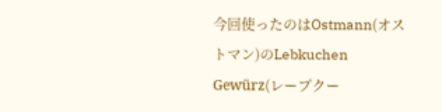今回使ったのはOstmann(オストマン)のLebkuchen Gewürz(レープクー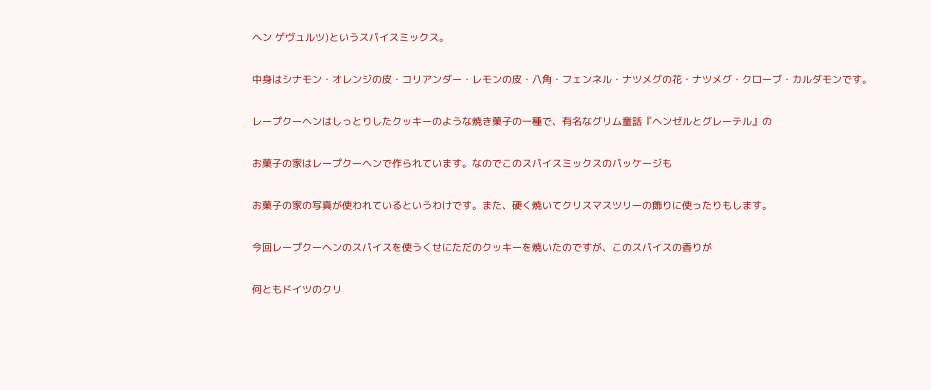ヘン ゲヴュルツ)というスパイスミックス。


中身はシナモン・オレンジの皮・コリアンダー・レモンの皮・八角・フェンネル・ナツメグの花・ナツメグ・クローブ・カルダモンです。


レープクーヘンはしっとりしたクッキーのような焼き菓子の一種で、有名なグリム童話『ヘンゼルとグレーテル』の


お菓子の家はレープクーヘンで作られています。なのでこのスパイスミックスのパッケージも


お菓子の家の写真が使われているというわけです。また、硬く焼いてクリスマスツリーの飾りに使ったりもします。


今回レープクーヘンのスパイスを使うくせにただのクッキーを焼いたのですが、このスパイスの香りが


何ともドイツのクリ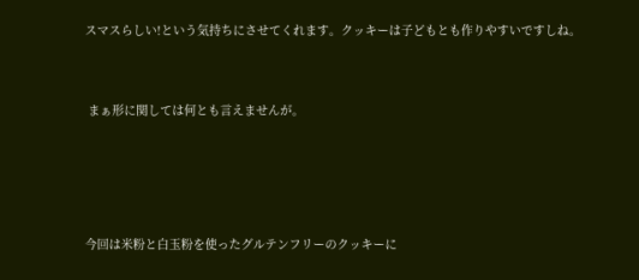スマスらしい!という気持ちにさせてくれます。クッキーは子どもとも作りやすいですしね。


 まぁ形に関しては何とも言えませんが。




今回は米粉と白玉粉を使ったグルテンフリーのクッキーに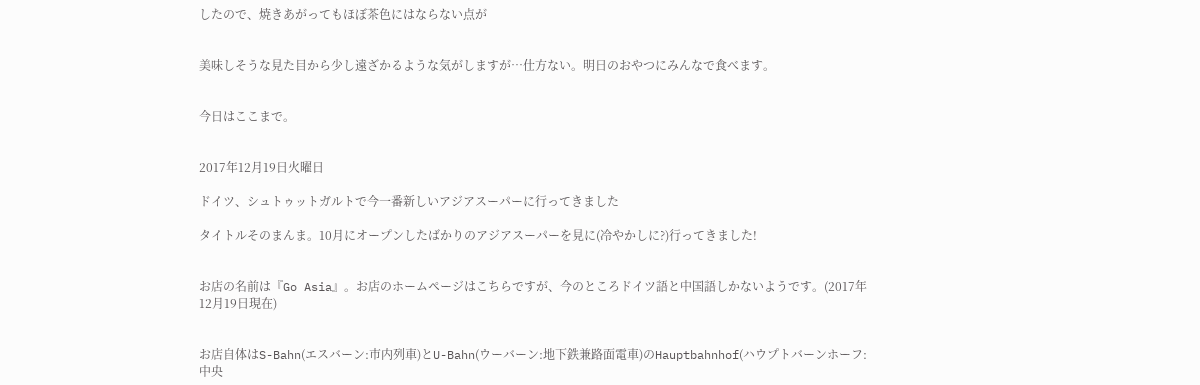したので、焼きあがってもほぼ茶色にはならない点が


美味しそうな見た目から少し遠ざかるような気がしますが…仕方ない。明日のおやつにみんなで食べます。


今日はここまで。


2017年12月19日火曜日

ドイツ、シュトゥットガルトで今一番新しいアジアスーパーに行ってきました

タイトルそのまんま。10月にオープンしたばかりのアジアスーパーを見に(冷やかしに?)行ってきました!


お店の名前は『Go Asia』。お店のホームページはこちらですが、今のところドイツ語と中国語しかないようです。(2017年12月19日現在)


お店自体はS-Bahn(エスバーン:市内列車)とU-Bahn(ウーバーン:地下鉄兼路面電車)のHauptbahnhof(ハウプトバーンホーフ:中央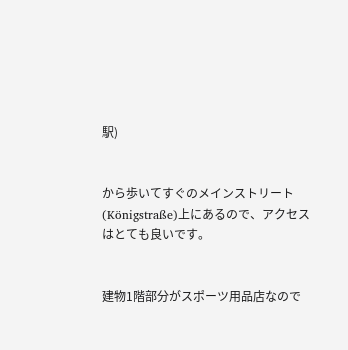駅)


から歩いてすぐのメインストリート(Königstraße)上にあるので、アクセスはとても良いです。


建物1階部分がスポーツ用品店なので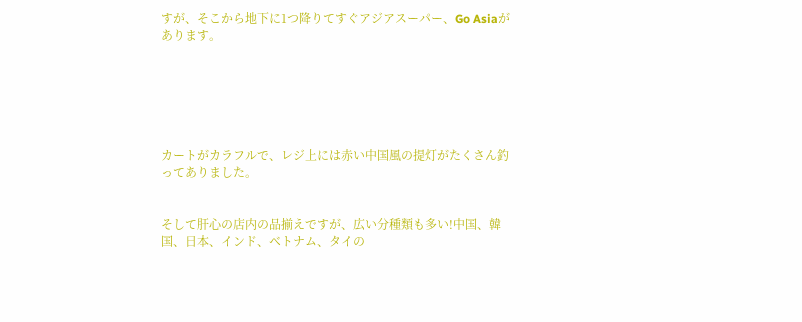すが、そこから地下に1つ降りてすぐアジアスーパー、Go Asiaがあります。






カートがカラフルで、レジ上には赤い中国風の提灯がたくさん釣ってありました。


そして肝心の店内の品揃えですが、広い分種類も多い!中国、韓国、日本、インド、ベトナム、タイの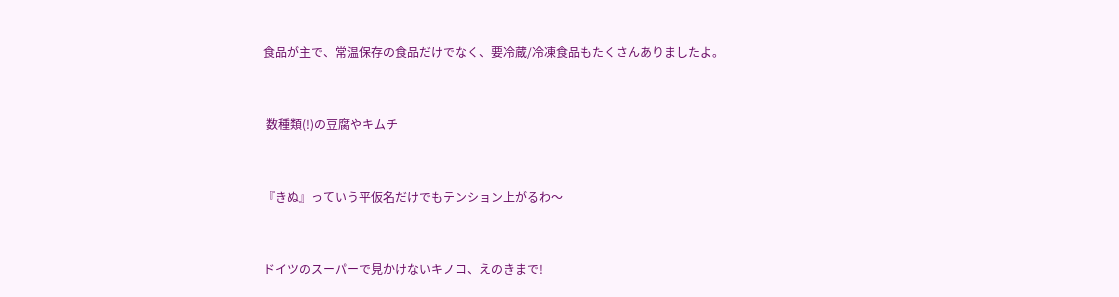食品が主で、常温保存の食品だけでなく、要冷蔵/冷凍食品もたくさんありましたよ。


 数種類(!)の豆腐やキムチ


『きぬ』っていう平仮名だけでもテンション上がるわ〜


ドイツのスーパーで見かけないキノコ、えのきまで!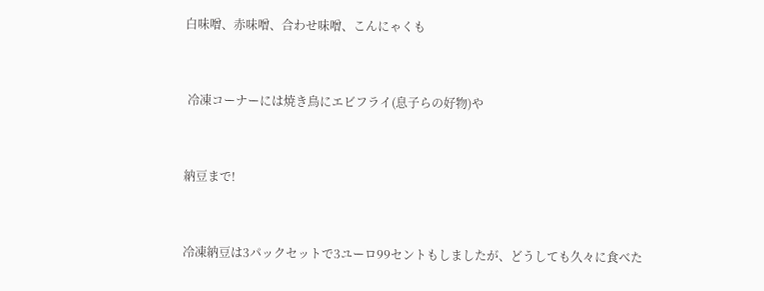白味噌、赤味噌、合わせ味噌、こんにゃくも


 冷凍コーナーには焼き鳥にエビフライ(息子らの好物)や


納豆まで!


冷凍納豆は3パックセットで3ユーロ99セントもしましたが、どうしても久々に食べた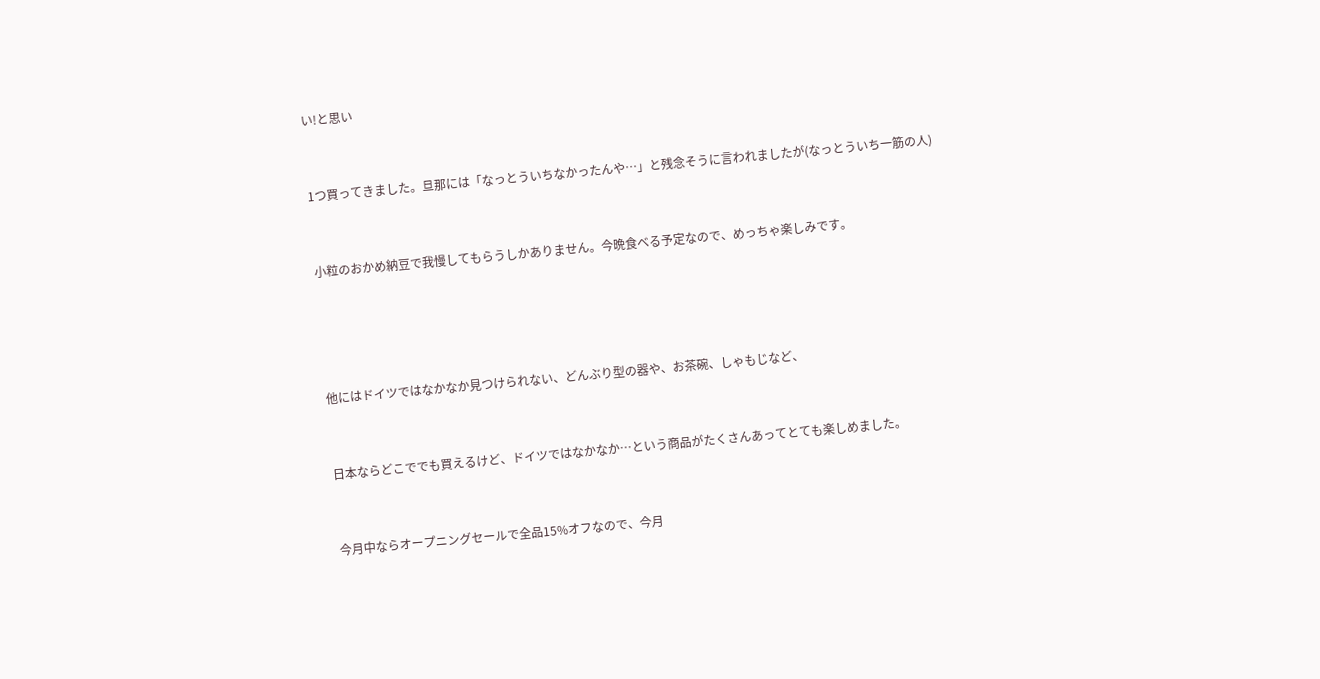い!と思い


1つ買ってきました。旦那には「なっとういちなかったんや…」と残念そうに言われましたが(なっとういち一筋の人)


小粒のおかめ納豆で我慢してもらうしかありません。今晩食べる予定なので、めっちゃ楽しみです。




他にはドイツではなかなか見つけられない、どんぶり型の器や、お茶碗、しゃもじなど、


日本ならどこででも買えるけど、ドイツではなかなか…という商品がたくさんあってとても楽しめました。


今月中ならオープニングセールで全品15%オフなので、今月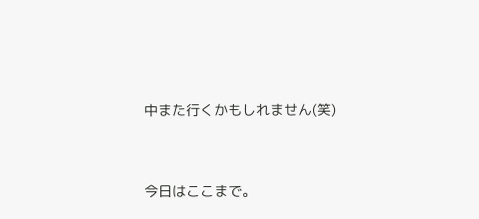中また行くかもしれません(笑)


今日はここまで。